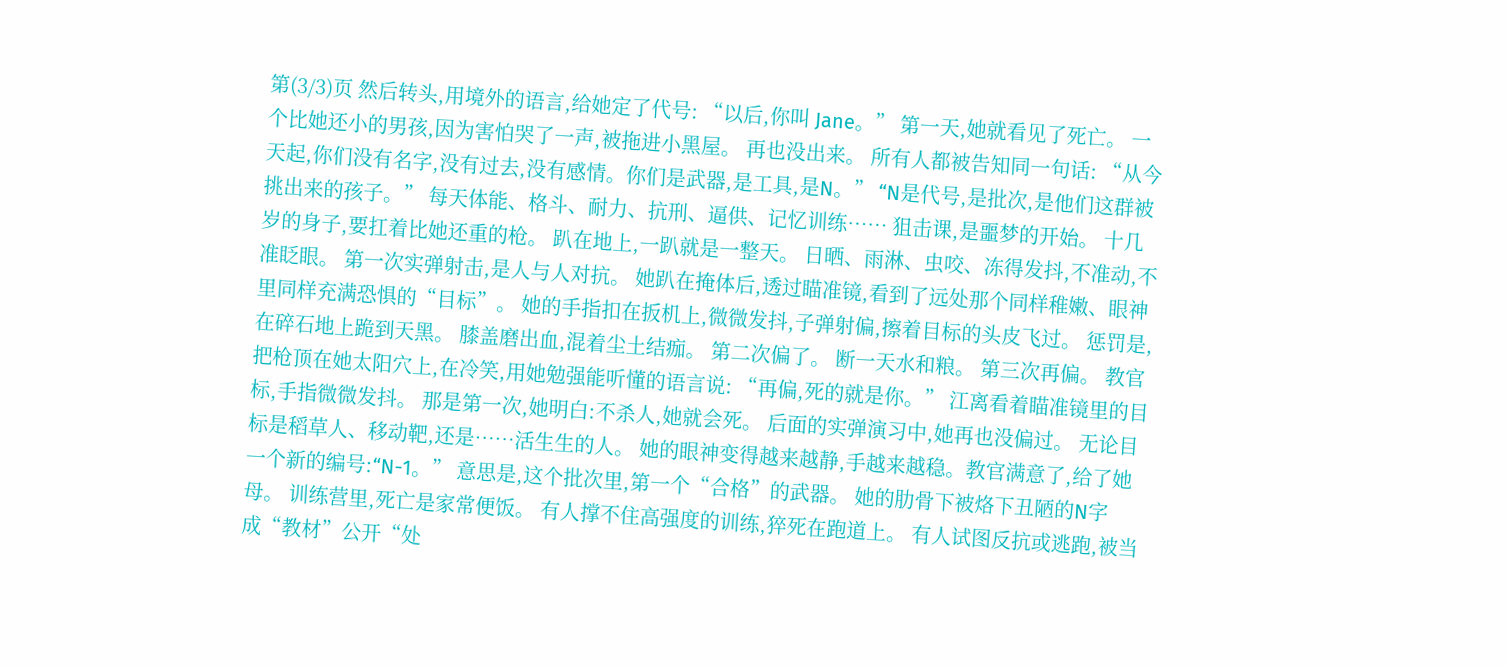第(3/3)页 然后转头,用境外的语言,给她定了代号: “以后,你叫 Jane。” 第一天,她就看见了死亡。 一个比她还小的男孩,因为害怕哭了一声,被拖进小黑屋。 再也没出来。 所有人都被告知同一句话: “从今天起,你们没有名字,没有过去,没有感情。你们是武器,是工具,是N。” “N是代号,是批次,是他们这群被挑出来的孩子。” 每天体能、格斗、耐力、抗刑、逼供、记忆训练…… 狙击课,是噩梦的开始。 十几岁的身子,要扛着比她还重的枪。 趴在地上,一趴就是一整天。 日晒、雨淋、虫咬、冻得发抖,不准动,不准眨眼。 第一次实弹射击,是人与人对抗。 她趴在掩体后,透过瞄准镜,看到了远处那个同样稚嫩、眼神里同样充满恐惧的“目标”。 她的手指扣在扳机上,微微发抖,子弹射偏,擦着目标的头皮飞过。 惩罚是,在碎石地上跪到天黑。 膝盖磨出血,混着尘土结痂。 第二次偏了。 断一天水和粮。 第三次再偏。 教官把枪顶在她太阳穴上,在冷笑,用她勉强能听懂的语言说: “再偏,死的就是你。” 江离看着瞄准镜里的目标,手指微微发抖。 那是第一次,她明白:不杀人,她就会死。 后面的实弹演习中,她再也没偏过。 无论目标是稻草人、移动靶,还是……活生生的人。 她的眼神变得越来越静,手越来越稳。教官满意了,给了她一个新的编号:“N-1。” 意思是,这个批次里,第一个“合格”的武器。 她的肋骨下被烙下丑陋的N字母。 训练营里,死亡是家常便饭。 有人撑不住高强度的训练,猝死在跑道上。 有人试图反抗或逃跑,被当成“教材”公开“处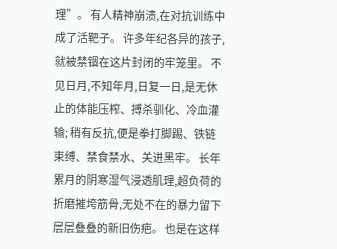理”。 有人精神崩溃,在对抗训练中成了活靶子。 许多年纪各异的孩子,就被禁锢在这片封闭的牢笼里。 不见日月,不知年月,日复一日,是无休止的体能压榨、搏杀驯化、冷血灌输; 稍有反抗,便是拳打脚踢、铁链束缚、禁食禁水、关进黑牢。 长年累月的阴寒湿气浸透肌理,超负荷的折磨摧垮筋骨,无处不在的暴力留下层层叠叠的新旧伤疤。 也是在这样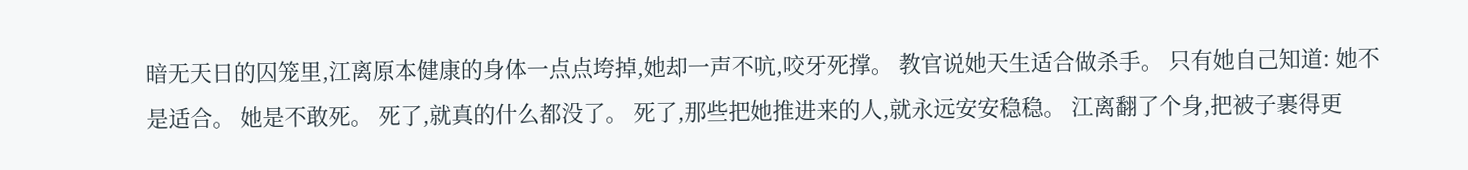暗无天日的囚笼里,江离原本健康的身体一点点垮掉,她却一声不吭,咬牙死撑。 教官说她天生适合做杀手。 只有她自己知道: 她不是适合。 她是不敢死。 死了,就真的什么都没了。 死了,那些把她推进来的人,就永远安安稳稳。 江离翻了个身,把被子裹得更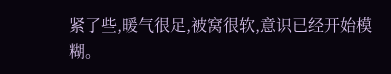紧了些,暖气很足,被窝很软,意识已经开始模糊。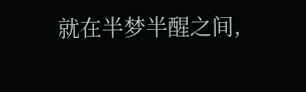就在半梦半醒之间,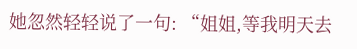她忽然轻轻说了一句: “姐姐,等我明天去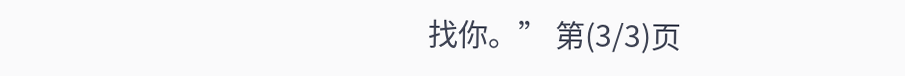找你。” 第(3/3)页